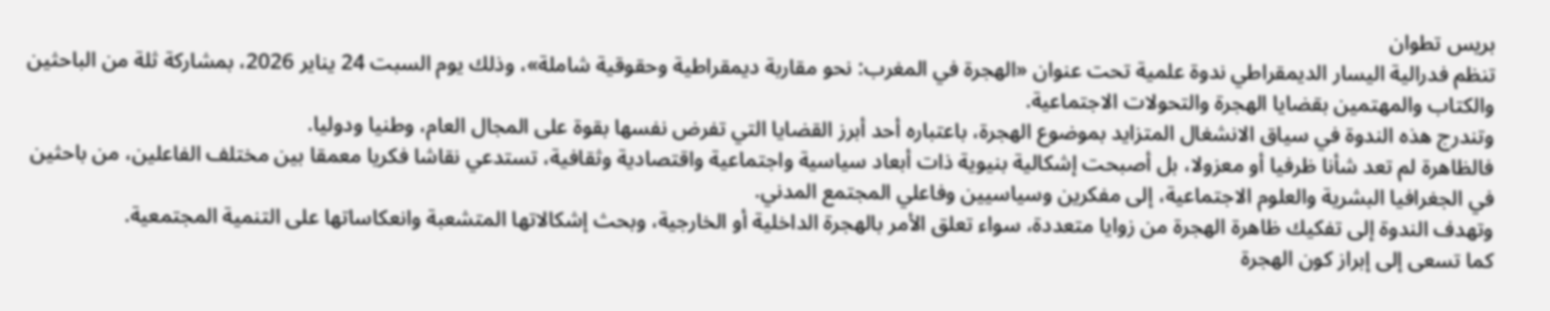بريس تطوان
تنظم فدرالية اليسار الديمقراطي ندوة علمية تحت عنوان «الهجرة في المغرب: نحو مقاربة ديمقراطية وحقوقية شاملة»، وذلك يوم السبت 24 يناير 2026، بمشاركة ثلة من الباحثين والكتاب والمهتمين بقضايا الهجرة والتحولات الاجتماعية.
وتندرج هذه الندوة في سياق الانشغال المتزايد بموضوع الهجرة، باعتباره أحد أبرز القضايا التي تفرض نفسها بقوة على المجال العام، وطنيا ودوليا.
فالظاهرة لم تعد شأنا ظرفيا أو معزولا، بل أصبحت إشكالية بنيوية ذات أبعاد سياسية واجتماعية واقتصادية وثقافية، تستدعي نقاشا فكريا معمقا بين مختلف الفاعلين، من باحثين في الجغرافيا البشرية والعلوم الاجتماعية، إلى مفكرين وسياسيين وفاعلي المجتمع المدني.
وتهدف الندوة إلى تفكيك ظاهرة الهجرة من زوايا متعددة، سواء تعلق الأمر بالهجرة الداخلية أو الخارجية، وبحث إشكالاتها المتشعبة وانعكاساتها على التنمية المجتمعية.
كما تسعى إلى إبراز كون الهجرة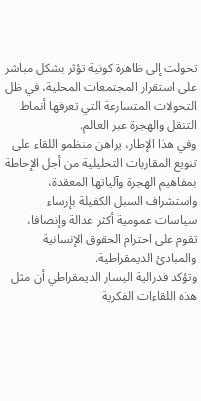تحولت إلى ظاهرة كونية تؤثر بشكل مباشر على استقرار المجتمعات المحلية، في ظل التحولات المتسارعة التي تعرفها أنماط التنقل والهجرة عبر العالم.
وفي هذا الإطار، يراهن منظمو اللقاء على تنويع المقاربات التحليلية من أجل الإحاطة بمفاهيم الهجرة وآلياتها المعقدة، واستشراف السبل الكفيلة بإرساء سياسات عمومية أكثر عدالة وإنصافا، تقوم على احترام الحقوق الإنسانية والمبادئ الديمقراطية.
وتؤكد فدرالية اليسار الديمقراطي أن مثل هذه اللقاءات الفكرية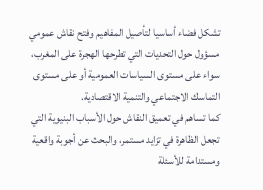تشكل فضاء أساسيا لتأصيل المفاهيم وفتح نقاش عمومي مسؤول حول التحديات التي تطرحها الهجرة على المغرب، سواء على مستوى السياسات العمومية أو على مستوى التماسك الاجتماعي والتنمية الاقتصادية.
كما تساهم في تعميق النقاش حول الأسباب البنيوية التي تجعل الظاهرة في تزايد مستمر، والبحث عن أجوبة واقعية ومستدامة للأسئلة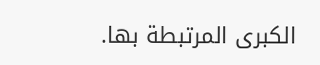الكبرى المرتبطة بها.